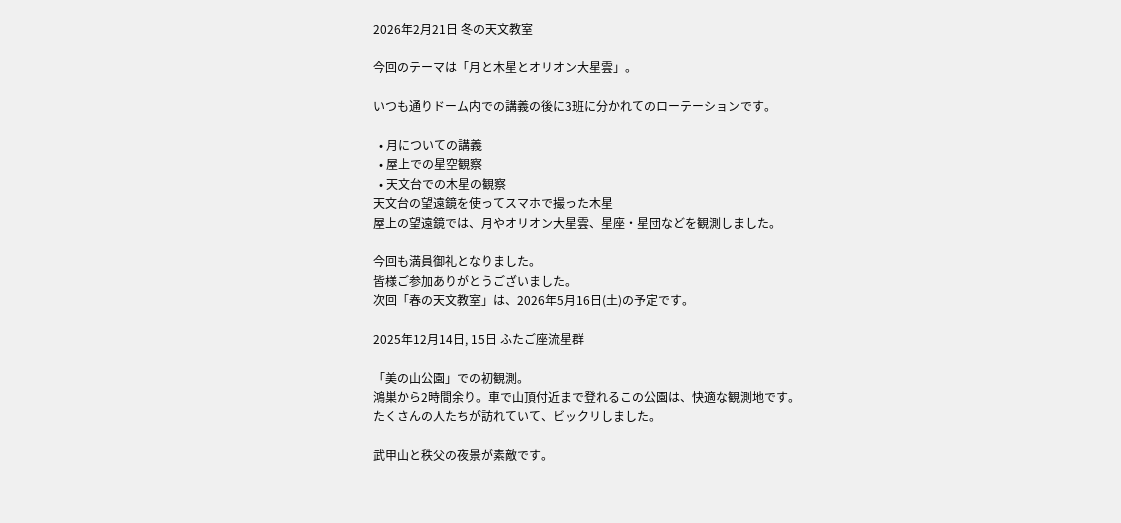2026年2月21日 冬の天文教室

今回のテーマは「月と木星とオリオン大星雲」。

いつも通りドーム内での講義の後に3班に分かれてのローテーションです。

  • 月についての講義
  • 屋上での星空観察
  • 天文台での木星の観察
天文台の望遠鏡を使ってスマホで撮った木星
屋上の望遠鏡では、月やオリオン大星雲、星座・星団などを観測しました。

今回も満員御礼となりました。
皆様ご参加ありがとうございました。
次回「春の天文教室」は、2026年5月16日(土)の予定です。

2025年12月14日, 15日 ふたご座流星群

「美の山公園」での初観測。
鴻巣から2時間余り。車で山頂付近まで登れるこの公園は、快適な観測地です。
たくさんの人たちが訪れていて、ビックリしました。

武甲山と秩父の夜景が素敵です。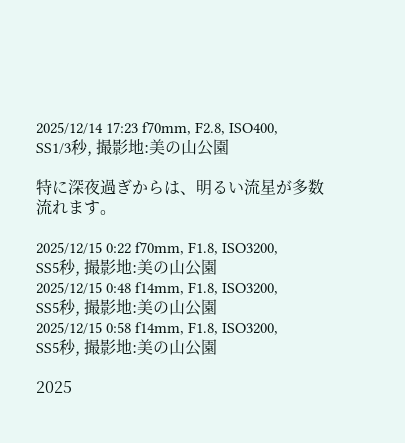2025/12/14 17:23 f70mm, F2.8, ISO400, SS1/3秒, 撮影地:美の山公園

特に深夜過ぎからは、明るい流星が多数流れます。

2025/12/15 0:22 f70mm, F1.8, ISO3200, SS5秒, 撮影地:美の山公園
2025/12/15 0:48 f14mm, F1.8, ISO3200, SS5秒, 撮影地:美の山公園
2025/12/15 0:58 f14mm, F1.8, ISO3200, SS5秒, 撮影地:美の山公園

2025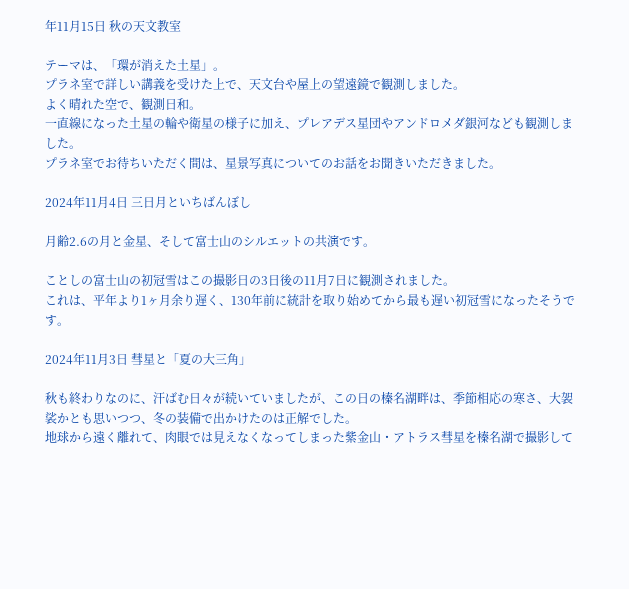年11月15日 秋の天文教室

テーマは、「環が消えた土星」。
プラネ室で詳しい講義を受けた上で、天文台や屋上の望遠鏡で観測しました。
よく晴れた空で、観測日和。
一直線になった土星の輪や衛星の様子に加え、プレアデス星団やアンドロメダ銀河なども観測しました。
プラネ室でお待ちいただく間は、星景写真についてのお話をお聞きいただきました。

2024年11月4日 三日月といちばんぼし

月齢2.6の月と金星、そして富士山のシルエットの共演です。

ことしの富士山の初冠雪はこの撮影日の3日後の11月7日に観測されました。
これは、平年より1ヶ月余り遅く、130年前に統計を取り始めてから最も遅い初冠雪になったそうです。

2024年11月3日 彗星と「夏の大三角」

秋も終わりなのに、汗ばむ日々が続いていましたが、この日の榛名湖畔は、季節相応の寒さ、大袈裟かとも思いつつ、冬の装備で出かけたのは正解でした。
地球から遠く離れて、肉眼では見えなくなってしまった紫金山・アトラス彗星を榛名湖で撮影して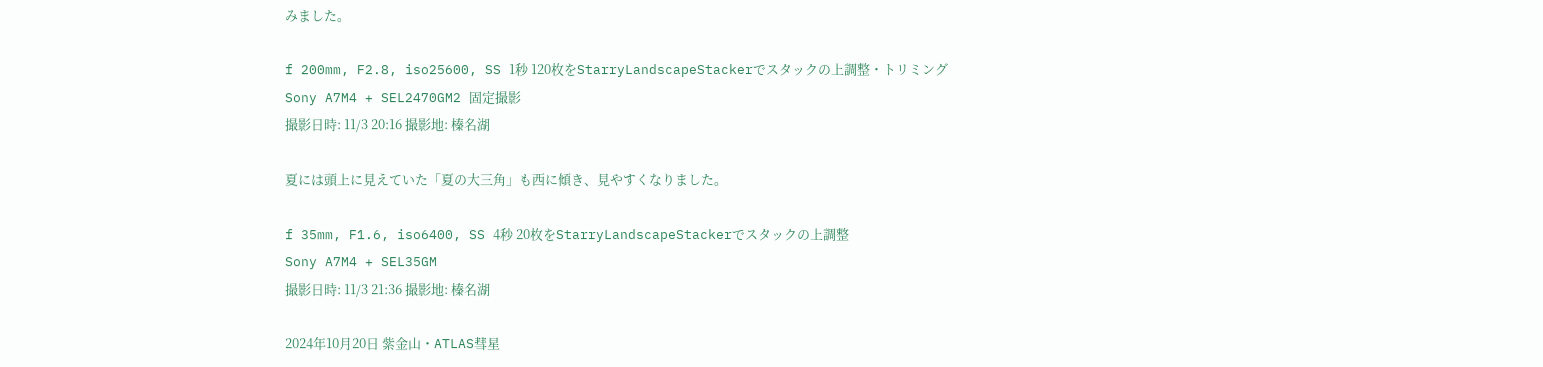みました。

f 200mm, F2.8, iso25600, SS 1秒 120枚をStarryLandscapeStackerでスタックの上調整・トリミング
Sony A7M4 + SEL2470GM2 固定撮影
撮影日時: 11/3 20:16 撮影地: 榛名湖

夏には頭上に見えていた「夏の大三角」も西に傾き、見やすくなりました。

f 35mm, F1.6, iso6400, SS 4秒 20枚をStarryLandscapeStackerでスタックの上調整
Sony A7M4 + SEL35GM
撮影日時: 11/3 21:36 撮影地: 榛名湖

2024年10月20日 紫金山・ATLAS彗星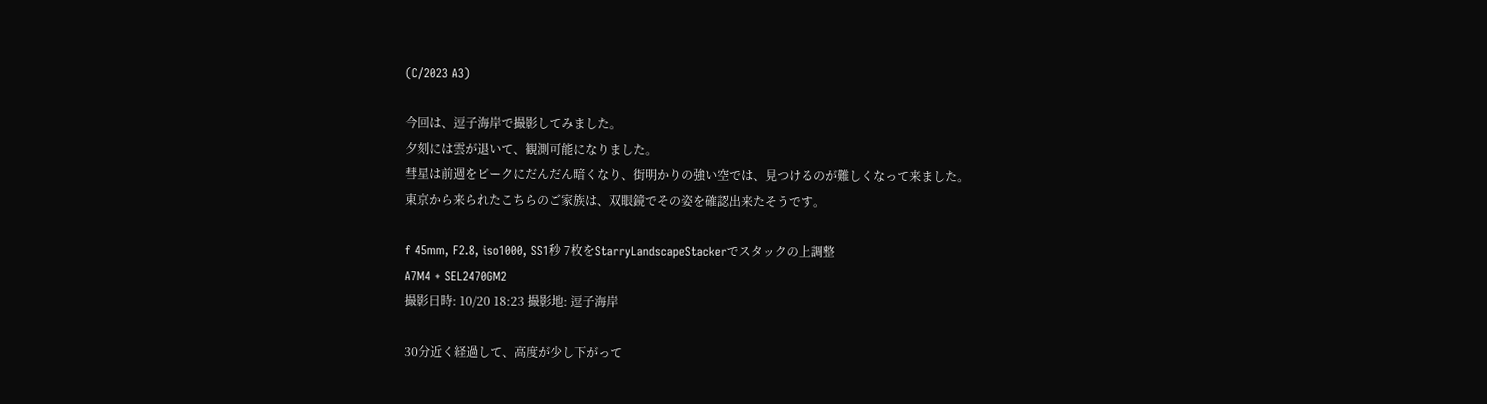(C/2023 A3)

今回は、逗子海岸で撮影してみました。
夕刻には雲が退いて、観測可能になりました。
彗星は前週をピークにだんだん暗くなり、街明かりの強い空では、見つけるのが難しくなって来ました。
東京から来られたこちらのご家族は、双眼鏡でその姿を確認出来たそうです。

f 45mm, F2.8, iso1000, SS1秒 7枚をStarryLandscapeStackerでスタックの上調整
A7M4 + SEL2470GM2
撮影日時: 10/20 18:23 撮影地: 逗子海岸

30分近く経過して、高度が少し下がって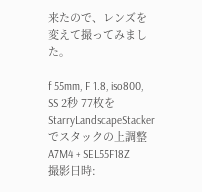来たので、レンズを変えて撮ってみました。

f 55mm, F 1.8, iso800, SS 2秒 77枚をStarryLandscapeStackerでスタックの上調整
A7M4 + SEL55F18Z
撮影日時: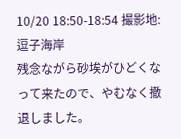10/20 18:50-18:54 撮影地: 逗子海岸
残念ながら砂埃がひどくなって来たので、やむなく撤退しました。